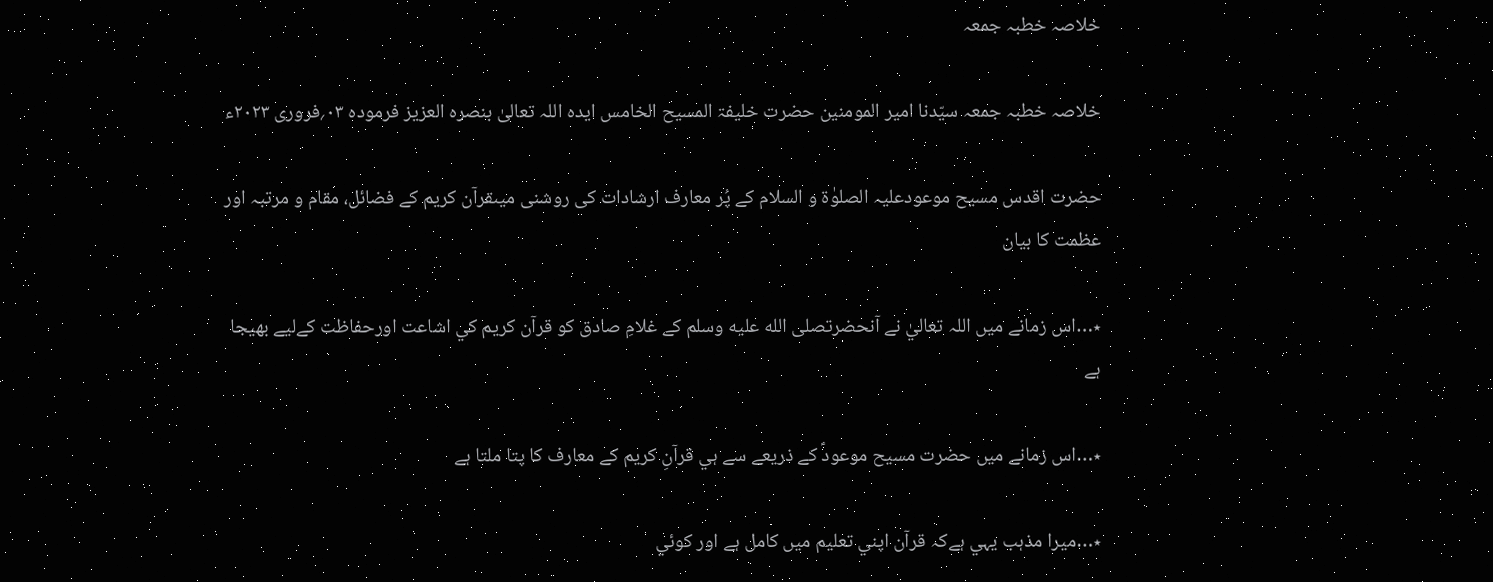خلاصہ خطبہ جمعہ

خلاصہ خطبہ جمعہ سیّدنا امیر المومنین حضرت خلیفۃ المسیح الخامس ایدہ اللہ تعالیٰ بنصرہ العزیز فرمودہ ۰۳؍فروری ۲۰۲۳ء

حضرت اقدس مسیح موعودعلیہ الصلوٰۃ و السلام کے پُر معارف ارشادات کی روشنی میںقرآن کریم کے فضائل، مقام و مرتبہ اور عظمت کا بیان

٭…اس زمانے ميں اللہ تعاليٰ نے آنحضرتصلى الله عليه وسلم کے غلامِ صادق کو قرآن کريم کي اشاعت اورحفاظت کےليے بھيجا ہے

٭…اس زمانے ميں حضرت مسيح موعودؑ کے ذريعے سے ہي قرآنِ کريم کے معارف کا پتا ملتا ہے

٭…ميرا مذہب يہي ہےکہ قرآن اپني تعليم ميں کامل ہے اور کوئي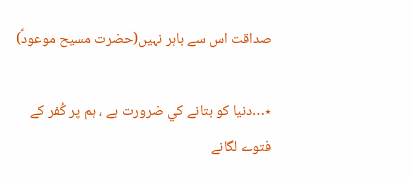صداقت اس سے باہر نہيں(حضرت مسیح موعودؑ)

٭…دنيا کو بتانے کي ضرورت ہے ، ہم پر کُفر کے فتوے لگانے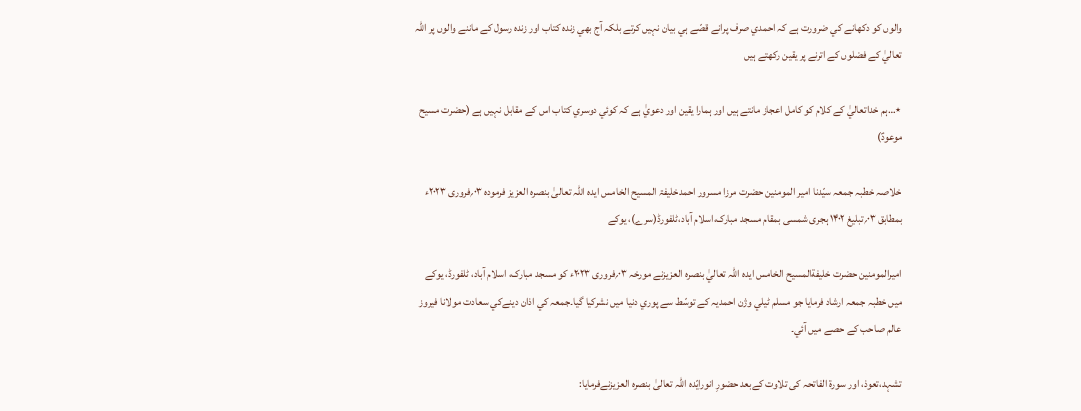والوں کو دکھانے کي ضرورت ہے کہ احمدي صرف پرانے قصّے ہي بيان نہيں کرتے بلکہ آج بھي زندہ کتاب اور زندہ رسول کے ماننے والوں پر اللہ تعاليٰ کے فضلوں کے اترنے پر يقين رکھتے ہيں

٭…ہم خداتعاليٰ کے کلام کو کامل اعجاز مانتے ہيں اور ہمارا يقين اور دعويٰ ہے کہ کوئي دوسري کتاب اس کے مقابل نہيں ہے (حضرت مسیح موعودؑ)

خلاصہ خطبہ جمعہ سیّدنا امیر المومنین حضرت مرزا مسرور احمدخلیفۃ المسیح الخامس ایدہ اللہ تعالیٰ بنصرہ العزیز فرمودہ ۰۳؍فروری ۲۰۲۳ء بمطابق ۰۳؍تبلیغ ۱۴۰۲ ہجری شمسی بمقام مسجد مبارک،اسلام آباد،ٹلفورڈ(سرے)، یوکے

اميرالمومنين حضرت خليفةالمسيح الخامس ايدہ اللہ تعاليٰ بنصرہ العزيزنے مورخہ ۰۳؍فروری ۲۰۲۳ء کو مسجد مبارک، اسلام آباد، ٹلفورڈ، يوکے ميں خطبہ جمعہ ارشاد فرمايا جو مسلم ٹيلي وژن احمديہ کے توسّط سے پوري دنيا ميں نشرکيا گيا۔جمعہ کي اذان دينےکي سعادت مولانا فیروز عالم صاحب کے حصے ميں آئي۔

تشہد،تعوذ، اور سورة الفاتحہ کی تلاوت کےبعد حضورِ انورایّدہ اللہ تعالیٰ بنصرہ العزیزنےفرمایا: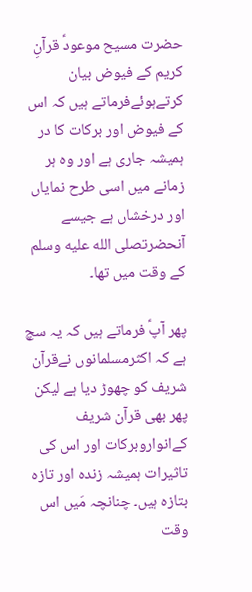حضرت مسیح موعودؑ قرآنِ کریم کے فیوض بیان کرتےہوئےفرماتے ہیں کہ اس کے فیوض اور برکات کا در ہمیشہ جاری ہے اور وہ ہر زمانے میں اسی طرح نمایاں اور درخشاں ہے جیسے آنحضرتصلى الله عليه وسلم کے وقت میں تھا۔

پھر آپؑ فرماتے ہیں کہ یہ سچ ہے کہ اکثرمسلمانوں نےقرآن شریف کو چھوڑ دیا ہے لیکن پھر بھی قرآن شریف کےانواروبرکات اور اس کی تاثیرات ہمیشہ زندہ اور تازہ بتازہ ہیں۔ چنانچہ مَیں اس وقت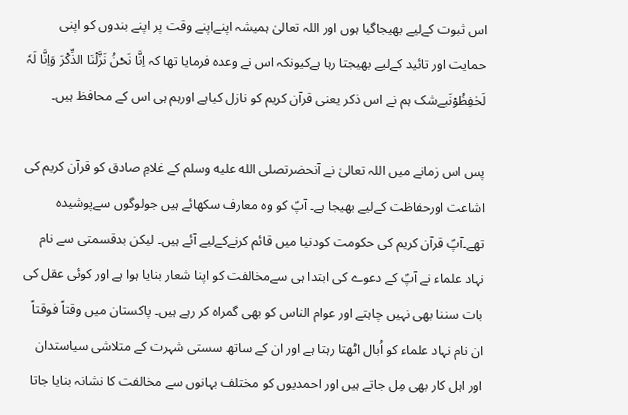اس ثبوت کےلیے بھیجاگیا ہوں اور اللہ تعالیٰ ہمیشہ اپنےاپنے وقت پر اپنے بندوں کو اپنی حمایت اور تائید کےلیے بھیجتا رہا ہےکیونکہ اس نے وعدہ فرمایا تھا کہ اِنَّا نَحۡنُ نَزَّلۡنَا الذِّکۡرَ وَاِنَّا لَہٗ لَحٰفِظُوۡنَبےشک ہم نے اس ذکر یعنی قرآن کریم کو نازل کیاہے اورہم ہی اس کے محافظ ہیں۔

پس اس زمانے میں اللہ تعالیٰ نے آنحضرتصلى الله عليه وسلم کے غلامِ صادق کو قرآن کریم کی اشاعت اورحفاظت کےلیے بھیجا ہے۔ آپؑ کو وہ معارف سکھائے ہیں جولوگوں سےپوشیدہ تھے۔آپؑ قرآن کریم کی حکومت کودنیا میں قائم کرنےکےلیے آئے ہیں۔ لیکن بدقسمتی سے نام نہاد علماء نے آپؑ کے دعوے کی ابتدا ہی سےمخالفت کو اپنا شعار بنایا ہوا ہے اور کوئی عقل کی بات سننا بھی نہیں چاہتے اور عوام الناس کو بھی گمراہ کر رہے ہیں۔ پاکستان میں وقتاً فوقتاً ان نام نہاد علماء کو اُبال اٹھتا رہتا ہے اور ان کے ساتھ سستی شہرت کے متلاشی سیاستدان اور اہل کار بھی مِل جاتے ہیں اور احمدیوں کو مختلف بہانوں سے مخالفت کا نشانہ بنایا جاتا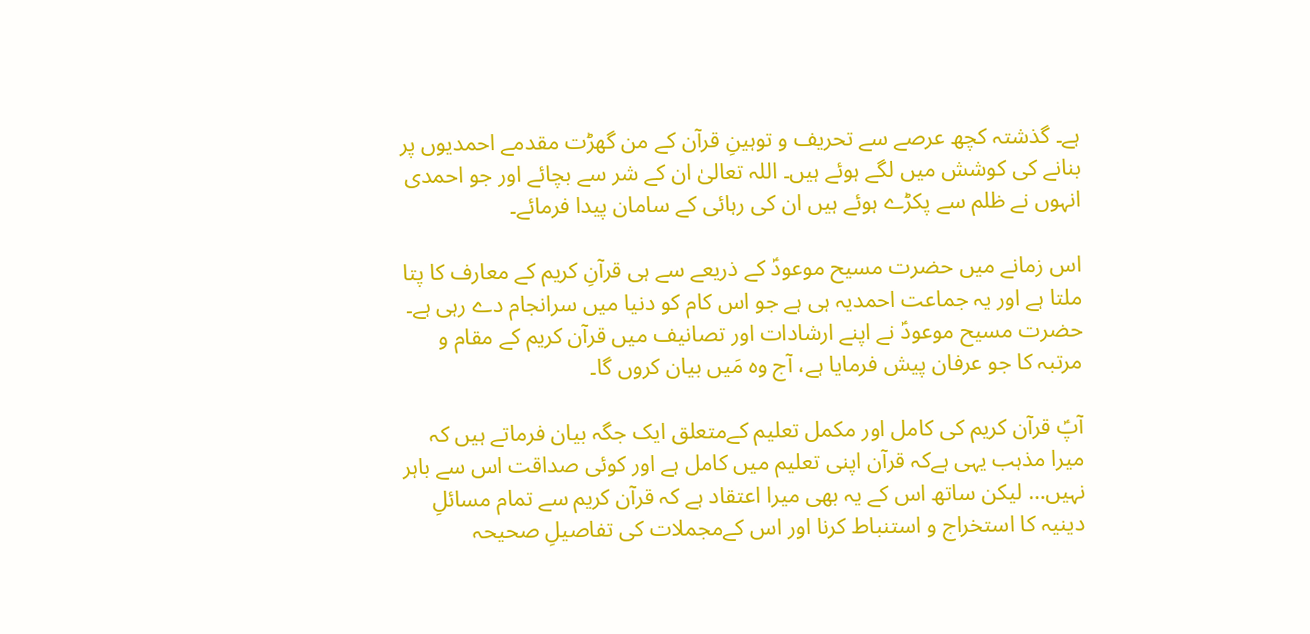ہے۔ گذشتہ کچھ عرصے سے تحریف و توہینِ قرآن کے من گھڑت مقدمے احمدیوں پر بنانے کی کوشش میں لگے ہوئے ہیں۔ اللہ تعالیٰ ان کے شر سے بچائے اور جو احمدی انہوں نے ظلم سے پکڑے ہوئے ہیں ان کی رہائی کے سامان پیدا فرمائے۔

اس زمانے میں حضرت مسیح موعودؑ کے ذریعے سے ہی قرآنِ کریم کے معارف کا پتا ملتا ہے اور یہ جماعت احمدیہ ہی ہے جو اس کام کو دنیا میں سرانجام دے رہی ہے۔ حضرت مسیح موعودؑ نے اپنے ارشادات اور تصانیف میں قرآن کریم کے مقام و مرتبہ کا جو عرفان پیش فرمایا ہے، آج وہ مَیں بیان کروں گا۔

آپؑ قرآن کریم کی کامل اور مکمل تعلیم کےمتعلق ایک جگہ بیان فرماتے ہیں کہ میرا مذہب یہی ہےکہ قرآن اپنی تعلیم میں کامل ہے اور کوئی صداقت اس سے باہر نہیں… لیکن ساتھ اس کے یہ بھی میرا اعتقاد ہے کہ قرآن کریم سے تمام مسائلِ دینیہ کا استخراج و استنباط کرنا اور اس کےمجملات کی تفاصیلِ صحیحہ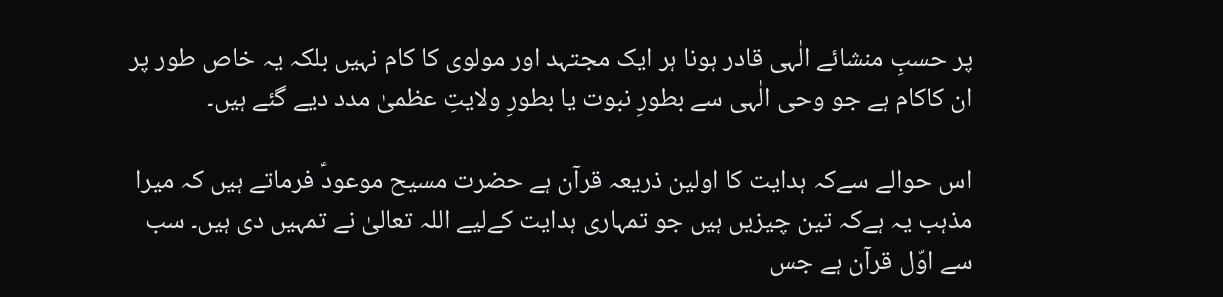پر حسبِ منشائے الٰہی قادر ہونا ہر ایک مجتہد اور مولوی کا کام نہیں بلکہ یہ خاص طور پر ان کاکام ہے جو وحی الٰہی سے بطورِ نبوت یا بطورِ ولایتِ عظمیٰ مدد دیے گئے ہیں۔

اس حوالے سےکہ ہدایت کا اولین ذریعہ قرآن ہے حضرت مسیح موعودؑ فرماتے ہیں کہ میرا مذہب یہ ہےکہ تین چیزیں ہیں جو تمہاری ہدایت کےلیے اللہ تعالیٰ نے تمہیں دی ہیں۔ سب سے اوّل قرآن ہے جس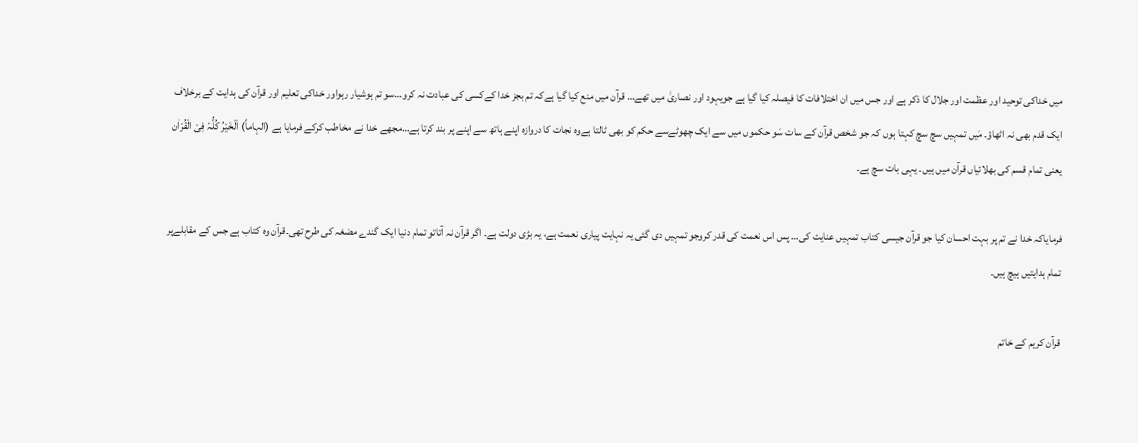میں خداکی توحید اور عظمت اور جلال کا ذکر ہے اور جس میں ان اختلافات کا فیصلہ کیا گیا ہے جویہود اور نصاریٰ میں تھے… قرآن میں منع کیا گیا ہےکہ تم بجز خدا کےکسی کی عبادت نہ کرو…سو تم ہوشیار رہواور خداکی تعلیم اور قرآن کی ہدایت کے برخلاف ایک قدم بھی نہ اٹھاؤ۔ مَیں تمہیں سچ سچ کہتا ہوں کہ جو شخص قرآن کے سات سَو حکموں میں سے ایک چھوٹےسے حکم کو بھی ٹالتا ہےوہ نجات کا دروازہ اپنے ہاتھ سے اپنے پر بند کرتا ہے…مجھے خدا نے مخاطب کرکے فرمایا ہے (الہاماً) اَلْخَیْرُ کُلُّہٗ فِیْ الْقُرْاٰن یعنی تمام قسم کی بھلائیاں قرآن میں ہیں۔ یہی بات سچ ہے۔

فرمایاکہ خدا نے تم پر بہت احسان کیا جو قرآن جیسی کتاب تمہیں عنایت کی… پس اس نعمت کی قدر کروجو تمہیں دی گئی یہ نہایت پیاری نعمت ہے، یہ بڑی دولت ہے۔ اگر قرآن نہ آتاتو تمام دنیا ایک گندے مضغہ کی طرح تھی۔قرآن وہ کتاب ہے جس کے مقابلےپر تمام ہدایتیں ہیچ ہیں۔

قرآن کریم کے خاتم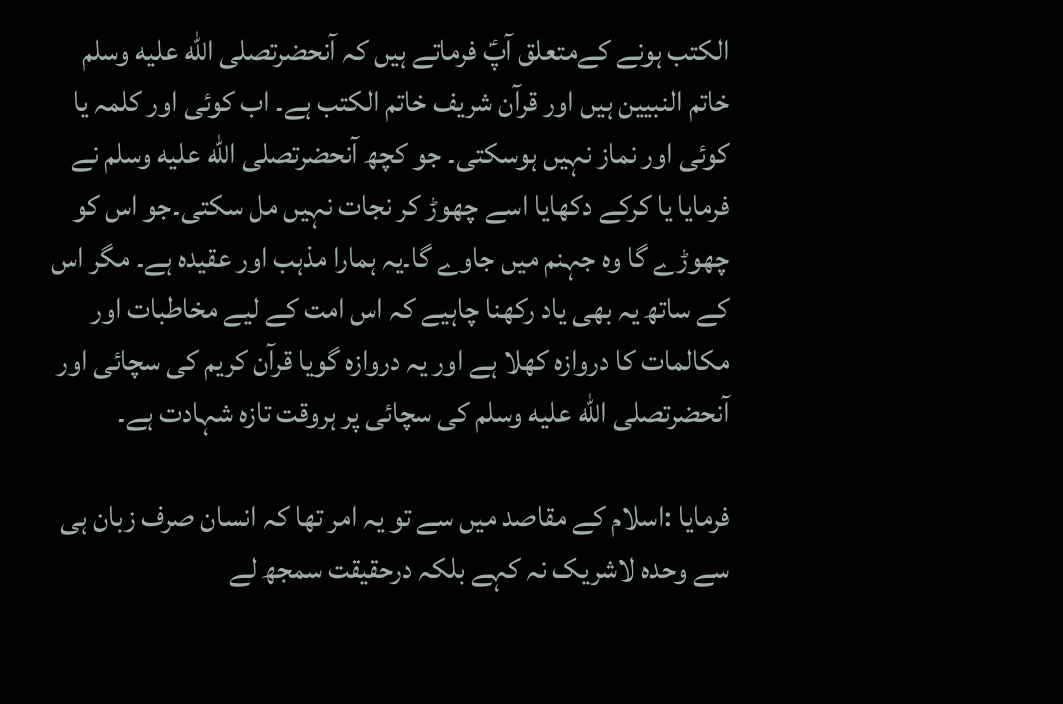الکتب ہونے کےمتعلق آپؑ فرماتے ہیں کہ آنحضرتصلى الله عليه وسلم خاتم النبیین ہیں اور قرآن شریف خاتم الکتب ہے۔ اب کوئی اور کلمہ یا کوئی اور نماز نہیں ہوسکتی۔ جو کچھ آنحضرتصلى الله عليه وسلم نے فرمایا یا کرکے دکھایا اسے چھوڑ کر نجات نہیں مل سکتی۔جو اس کو چھوڑے گا وہ جہنم میں جاوے گا۔یہ ہمارا مذہب اور عقیدہ ہے۔ مگر اس کے ساتھ یہ بھی یاد رکھنا چاہیے کہ اس امت کے لیے مخاطبات اور مکالمات کا دروازہ کھلا ہے اور یہ دروازہ گویا قرآن کریم کی سچائی اور آنحضرتصلى الله عليه وسلم کی سچائی پر ہروقت تازہ شہادت ہے۔

فرمایا :اسلام کے مقاصد میں سے تو یہ امر تھا کہ انسان صرف زبان ہی سے وحدہ لاشریک نہ کہے بلکہ درحقیقت سمجھ لے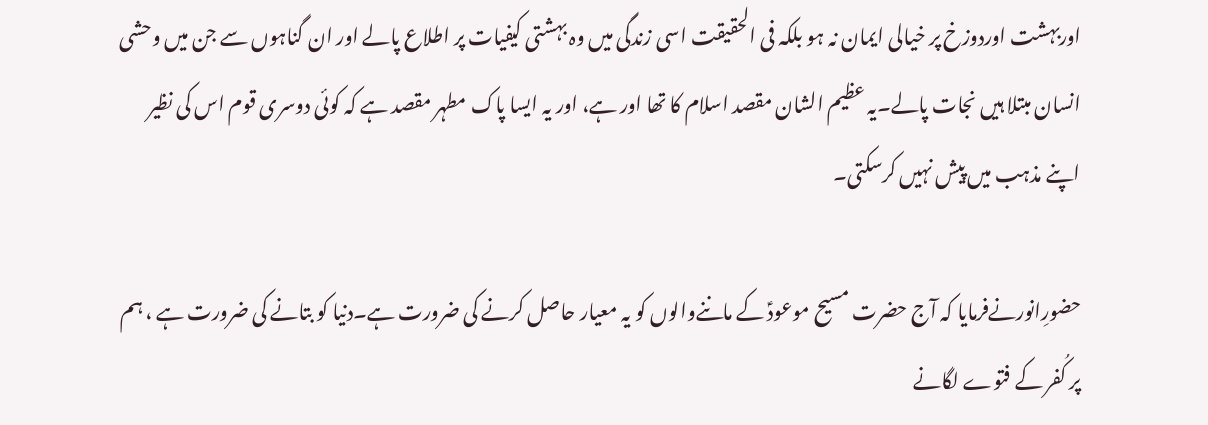اوربہشت اوردوزخ پر خیالی ایمان نہ ہو بلکہ فی الحقیقت اسی زندگی میں وہ بہشتی کیفیات پر اطلاع پالے اور ان گناہوں سے جن میں وحشی انسان مبتلا ہیں نجات پالے۔یہ عظیم الشان مقصد اسلام کا تھا اور ہے، اور یہ ایسا پاک مطہر مقصد ہے کہ کوئی دوسری قوم اس کی نظیر اپنے مذہب میں پیش نہیں کرسکتی۔

حضورِانورنےفرمایا کہ آج حضرت مسیح موعودؑ کے ماننےوالوں کو یہ معیار حاصل کرنے کی ضرورت ہے۔دنیا کو بتانے کی ضرورت ہے ، ہم پر کُفر کے فتوے لگانے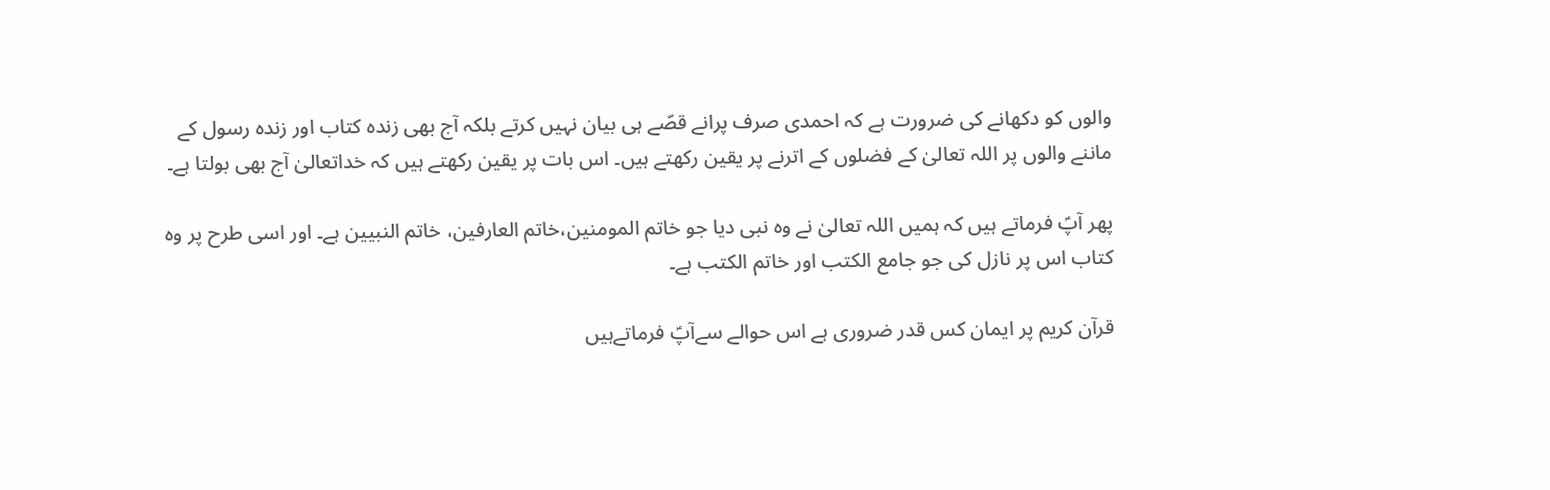والوں کو دکھانے کی ضرورت ہے کہ احمدی صرف پرانے قصّے ہی بیان نہیں کرتے بلکہ آج بھی زندہ کتاب اور زندہ رسول کے ماننے والوں پر اللہ تعالیٰ کے فضلوں کے اترنے پر یقین رکھتے ہیں۔ اس بات پر یقین رکھتے ہیں کہ خداتعالیٰ آج بھی بولتا ہے۔

پھر آپؑ فرماتے ہیں کہ ہمیں اللہ تعالیٰ نے وہ نبی دیا جو خاتم المومنین،خاتم العارفین، خاتم النبیین ہے۔ اور اسی طرح پر وہ کتاب اس پر نازل کی جو جامع الکتب اور خاتم الکتب ہے۔

قرآن کریم پر ایمان کس قدر ضروری ہے اس حوالے سےآپؑ فرماتےہیں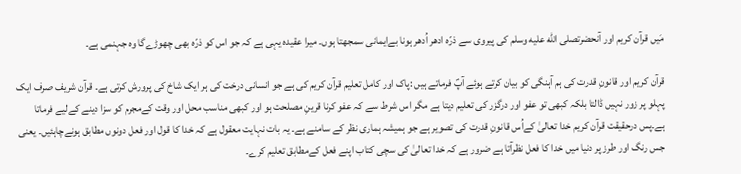مَیں قرآن کریم اور آنحضرتصلى الله عليه وسلم کی پیروی سے ذرّہ ادھر اُدھر ہونا بےایمانی سمجھتا ہوں۔ میرا عقیدہ یہی ہے کہ جو اس کو ذرّہ بھی چھوڑےگا وہ جہنمی ہے۔

قرآن کریم اور قانونِ قدرت کی ہم آہنگی کو بیان کرتے ہوئے آپؑ فرماتے ہیں :پاک اور کامل تعلیم قرآن کریم کی ہے جو انسانی درخت کی ہر ایک شاخ کی پرورش کرتی ہے۔ قرآن شریف صرف ایک پہلو پر زور نہیں ڈالتا بلکہ کبھی تو عفو اور درگزر کی تعلیم دیتا ہے مگر اس شرط سے کہ عفو کرنا قرینِ مصلحت ہو اور کبھی مناسب محل اور وقت کےمجرم کو سزا دینے کےلیے فرماتا ہے۔پس درحقیقت قرآن کریم خدا تعالیٰ کےاُس قانونِ قدرت کی تصویر ہے جو ہمیشہ ہماری نظر کے سامنے ہے۔ یہ بات نہایت معقول ہے کہ خدا کا قول اور فعل دونوں مطابق ہونےچاہئیں۔ یعنی جس رنگ اور طرز پر دنیا میں خدا کا فعل نظرآتا ہے ضرور ہے کہ خدا تعالیٰ کی سچی کتاب اپنے فعل کےمطابق تعلیم کرے۔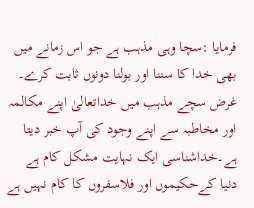فرمایا :سچا وہی مذہب ہے جو اس زمانے میں بھی خدا کا سننا اور بولنا دونوں ثابت کرے۔ غرض سچے مذہب میں خداتعالیٰ اپنے مکالمہ اور مخاطبہ سے اپنے وجود کی آپ خبر دیتا ہے۔خداشناسی ایک نہایت مشکل کام ہے دنیا کےحکیموں اور فلاسفروں کا کام نہیں ہے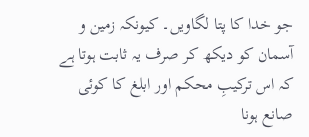جو خدا کا پتا لگاویں۔ کیونکہ زمین و آسمان کو دیکھ کر صرف یہ ثابت ہوتا ہے کہ اس ترکیبِ محکم اور ابلغ کا کوئی صانع ہونا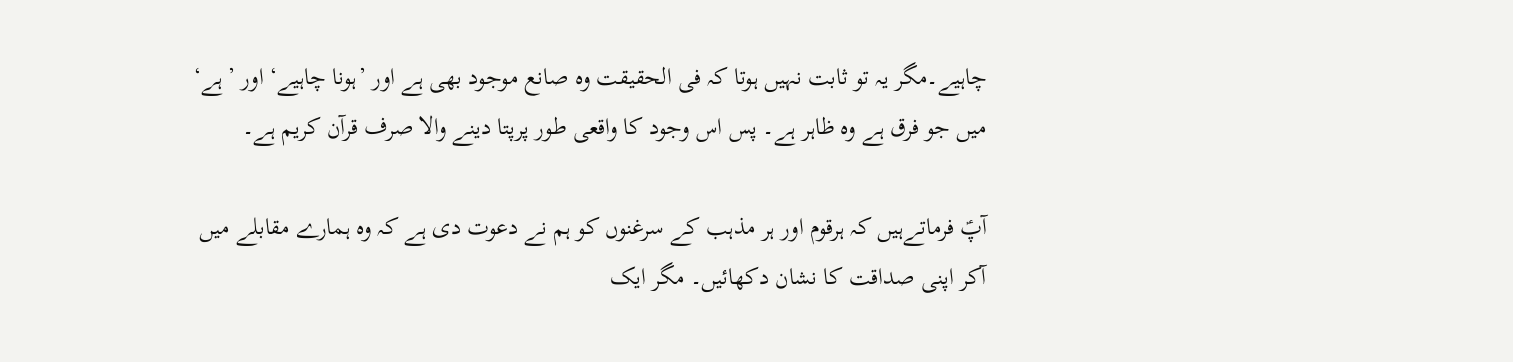چاہیے۔مگر یہ تو ثابت نہیں ہوتا کہ فی الحقیقت وہ صانع موجود بھی ہے اور ’ہونا چاہیے‘ اور ’ہے‘ میں جو فرق ہے وہ ظاہر ہے۔ پس اس وجود کا واقعی طور پرپتا دینے والا صرف قرآن کریم ہے۔

آپؑ فرماتےہیں کہ ہرقوم اور ہر مذہب کے سرغنوں کو ہم نے دعوت دی ہے کہ وہ ہمارے مقابلے میں آکر اپنی صداقت کا نشان دکھائیں۔ مگر ایک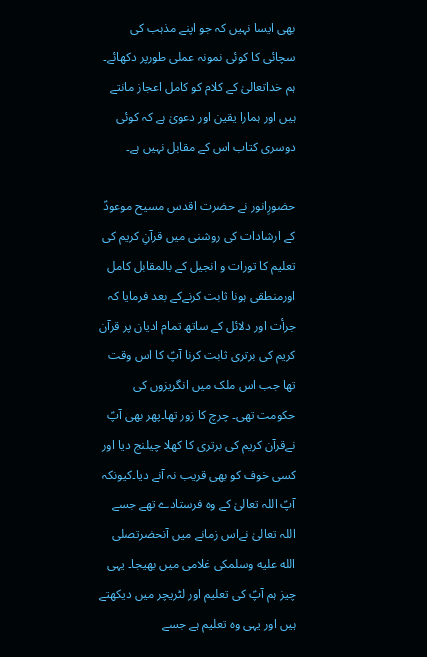بھی ایسا نہیں کہ جو اپنے مذہب کی سچائی کا کوئی نمونہ عملی طورپر دکھائے۔ ہم خداتعالیٰ کے کلام کو کامل اعجاز مانتے ہیں اور ہمارا یقین اور دعویٰ ہے کہ کوئی دوسری کتاب اس کے مقابل نہیں ہے۔

حضورِانور نے حضرت اقدس مسیح موعودؑ کے ارشادات کی روشنی میں قرآنِ کریم کی تعلیم کا تورات و انجیل کے بالمقابل کامل اورمنطقی ہونا ثابت کرنےکے بعد فرمایا کہ جرأت اور دلائل کے ساتھ تمام ادیان پر قرآن کریم کی برتری ثابت کرنا آپؑ کا اس وقت تھا جب اس ملک میں انگریزوں کی حکومت تھی۔ چرچ کا زور تھا۔پھر بھی آپؑ نےقرآن کریم کی برتری کا کھلا چیلنج دیا اور کسی خوف کو بھی قریب نہ آنے دیا۔کیونکہ آپؑ اللہ تعالیٰ کے وہ فرستادے تھے جسے اللہ تعالیٰ نےاس زمانے میں آنحضرتصلى الله عليه وسلمکی غلامی میں بھیجا۔ یہی چیز ہم آپؑ کی تعلیم اور لٹریچر میں دیکھتے ہیں اور یہی وہ تعلیم ہے جسے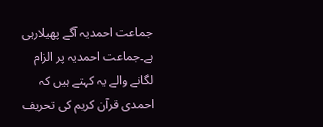جماعت احمدیہ آگے پھیلارہی ہے۔جماعت احمدیہ پر الزام لگانے والے یہ کہتے ہیں کہ احمدی قرآن کریم کی تحریف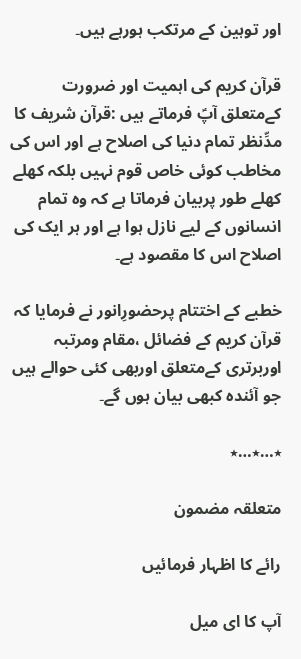اور توہین کے مرتکب ہورہے ہیں۔

قرآن کریم کی اہمیت اور ضرورت کےمتعلق آپؑ فرماتے ہیں :قرآن شریف کا مدِّنظر تمام دنیا کی اصلاح ہے اور اس کی مخاطب کوئی خاص قوم نہیں بلکہ کھلے کھلے طور پربیان فرماتا ہے کہ وہ تمام انسانوں کے لیے نازل ہوا ہے اور ہر ایک کی اصلاح اس کا مقصود ہے۔

خطبے کے اختتام پرحضورِانور نے فرمایا کہ قرآن کریم کے فضائل ،مقام ومرتبہ اوربرتری کےمتعلق اوربھی کئی حوالے ہیں جو آئندہ کبھی بیان ہوں گے۔

٭…٭…٭

متعلقہ مضمون

رائے کا اظہار فرمائیں

آپ کا ای میل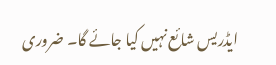ایڈریس شائع نہیں کیا جائے گا۔ ضروری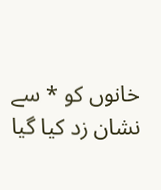خانوں کو * سے نشان زد کیا گیا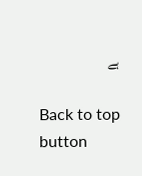ہے

Back to top button